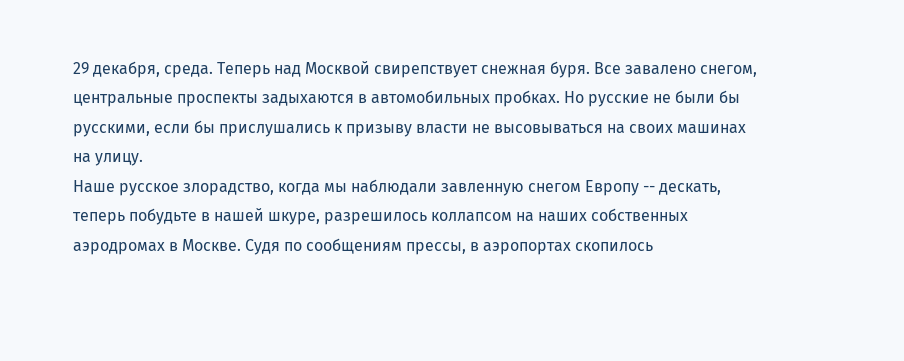29 декабря, среда. Теперь над Москвой свирепствует снежная буря. Все завалено снегом, центральные проспекты задыхаются в автомобильных пробках. Но русские не были бы русскими, если бы прислушались к призыву власти не высовываться на своих машинах на улицу.
Наше русское злорадство, когда мы наблюдали завленную снегом Европу -- дескать, теперь побудьте в нашей шкуре, разрешилось коллапсом на наших собственных аэродромах в Москве. Судя по сообщениям прессы, в аэропортах скопилось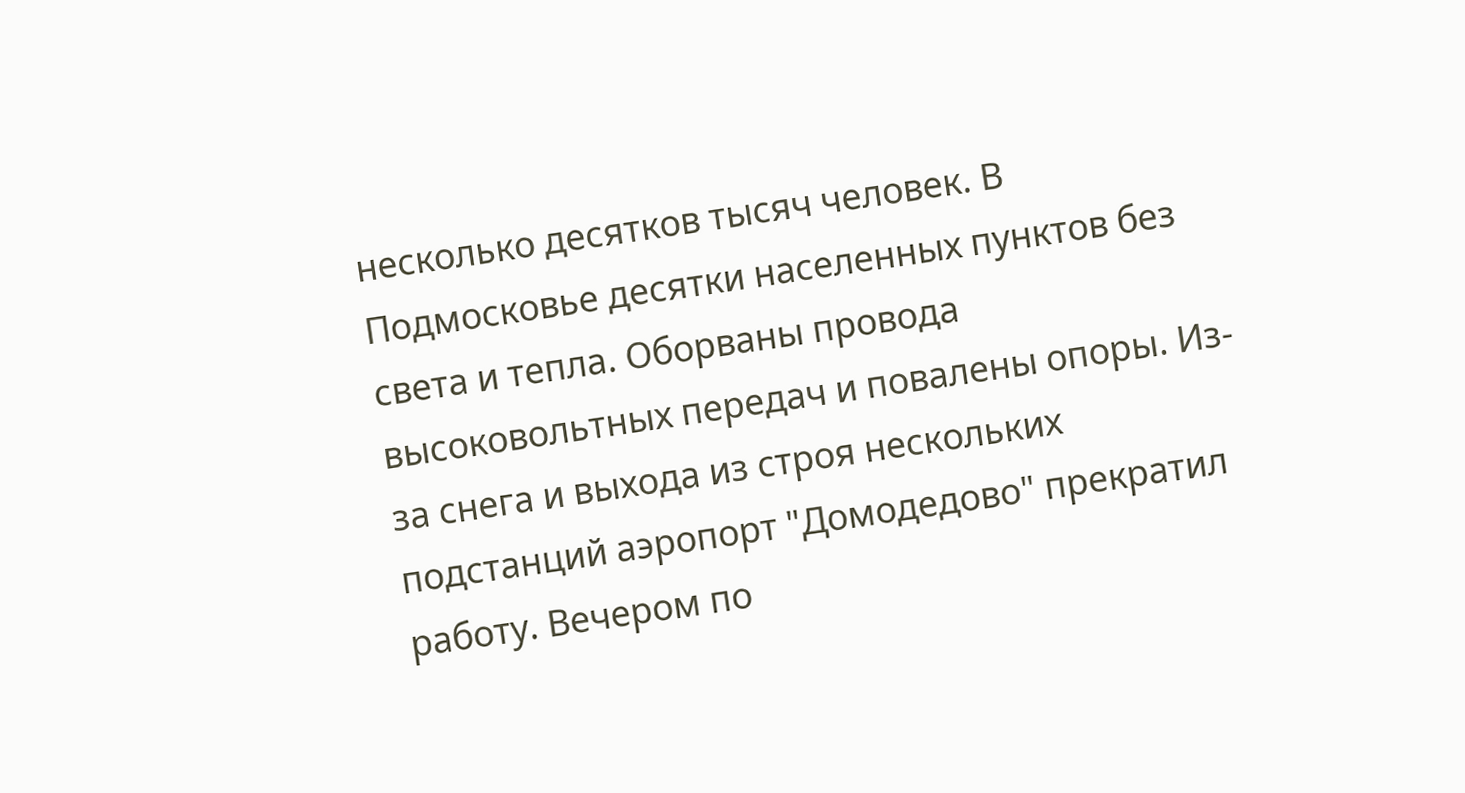несколько десятков тысяч человек. В Подмосковье десятки населенных пунктов без света и тепла. Оборваны провода высоковольтных передач и повалены опоры. Из-за снега и выхода из строя нескольких подстанций аэропорт "Домодедово" прекратил работу. Вечером по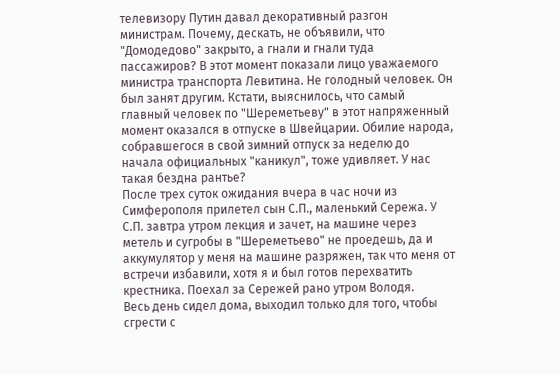телевизору Путин давал декоративный разгон министрам. Почему, дескать, не объявили, что "Домодедово" закрыто, а гнали и гнали туда пассажиров? В этот момент показали лицо уважаемого министра транспорта Левитина. Не голодный человек. Он был занят другим. Кстати, выяснилось, что самый главный человек по "Шереметьеву" в этот напряженный момент оказался в отпуске в Швейцарии. Обилие народа, собравшегося в свой зимний отпуск за неделю до начала официальных "каникул", тоже удивляет. У нас такая бездна рантье?
После трех суток ожидания вчера в час ночи из Симферополя прилетел сын С.П., маленький Сережа. У С.П. завтра утром лекция и зачет, на машине через метель и сугробы в "Шереметьево" не проедешь, да и аккумулятор у меня на машине разряжен, так что меня от встречи избавили, хотя я и был готов перехватить крестника. Поехал за Сережей рано утром Володя.
Весь день сидел дома, выходил только для того, чтобы сгрести с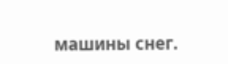машины снег.